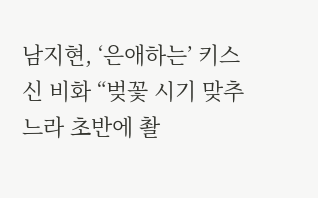남지현, ‘은애하는’ 키스신 비화 “벚꽃 시기 맞추느라 초반에 촬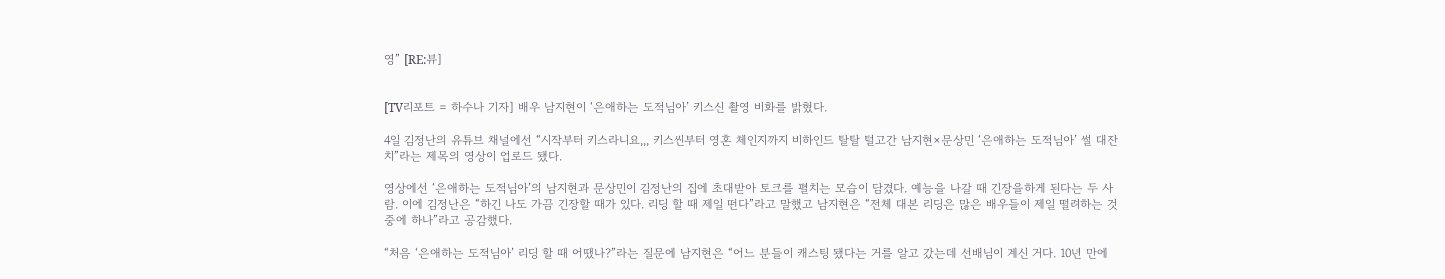영” [RE:뷰]


[TV리포트 = 하수나 기자] 배우 남지현이 ‘은애하는 도적님아’ 키스신 촬영 비화를 밝혔다.

4일 김정난의 유튜브 채널에선 “시작부터 키스라니요,,, 키스씬부터 영혼 체인지까지 비하인드 탈탈 털고간 남지현×문상민 ‘은애하는 도적님아’ 썰 대잔치”라는 제목의 영상이 업로드 됐다.

영상에선 ‘은애하는 도적님아’의 남지현과 문상민이 김정난의 집에 초대받아 토크를 펼치는 모습이 담겼다. 예능을 나갈 때 긴장을하게 된다는 두 사람. 이에 김정난은 “하긴 나도 가끔 긴장할 때가 있다. 리딩 할 때 제일 떤다”라고 말했고 남지현은 “전체 대본 리딩은 많은 배우들이 제일 떨려하는 것 중에 하나”라고 공감했다.

“처음 ‘은애하는 도적님아’ 리딩 할 때 어땠나?”라는 질문에 남지현은 “어느 분들이 캐스팅 됐다는 거를 알고 갔는데 선배님이 계신 거다. 10년 만에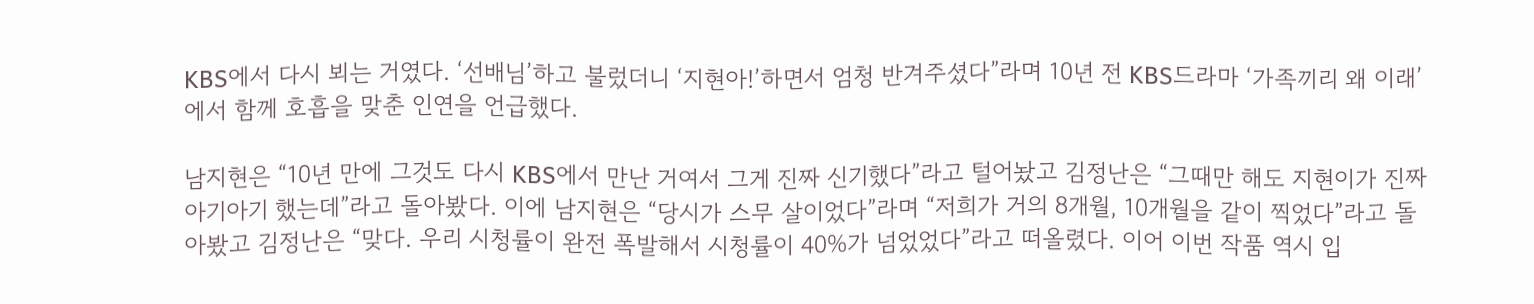KBS에서 다시 뵈는 거였다. ‘선배님’하고 불렀더니 ‘지현아!’하면서 엄청 반겨주셨다”라며 10년 전 KBS드라마 ‘가족끼리 왜 이래’에서 함께 호흡을 맞춘 인연을 언급했다.

남지현은 “10년 만에 그것도 다시 KBS에서 만난 거여서 그게 진짜 신기했다”라고 털어놨고 김정난은 “그때만 해도 지현이가 진짜 아기아기 했는데”라고 돌아봤다. 이에 남지현은 “당시가 스무 살이었다”라며 “저희가 거의 8개월, 10개월을 같이 찍었다”라고 돌아봤고 김정난은 “맞다. 우리 시청률이 완전 폭발해서 시청률이 40%가 넘었었다”라고 떠올렸다. 이어 이번 작품 역시 입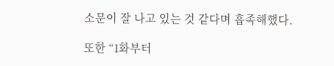소문이 잘 나고 있는 것 같다며 흡족해했다.

또한 “1화부터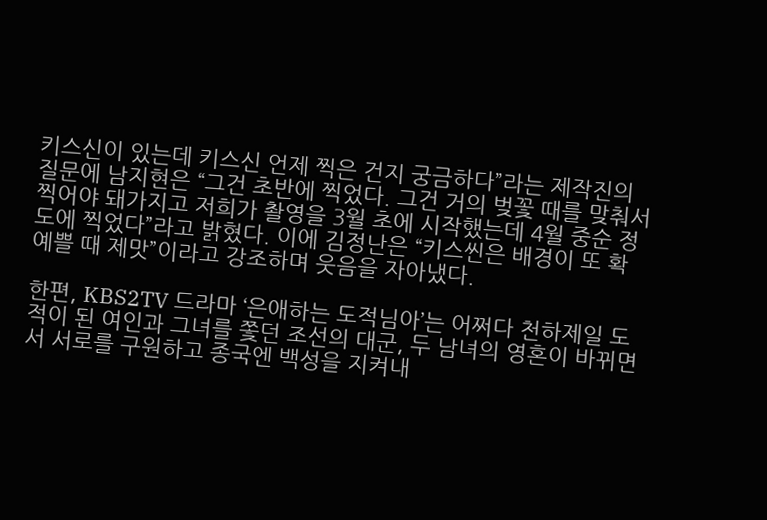키스신이 있는데 키스신 언제 찍은 건지 궁금하다”라는 제작진의 질문에 남지현은 “그건 초반에 찍었다. 그건 거의 벚꽃 때를 맞춰서 찍어야 돼가지고 저희가 촬영을 3월 초에 시작했는데 4월 중순 정도에 찍었다”라고 밝혔다. 이에 김정난은 “키스씬은 배경이 또 확 예쁠 때 제맛”이라고 강조하며 웃음을 자아냈다.

한편, KBS2TV 드라마 ‘은애하는 도적님아’는 어쩌다 천하제일 도적이 된 여인과 그녀를 쫓던 조선의 대군, 두 남녀의 영혼이 바뀌면서 서로를 구원하고 종국엔 백성을 지켜내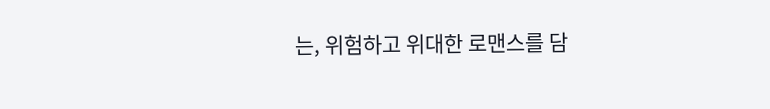는, 위험하고 위대한 로맨스를 담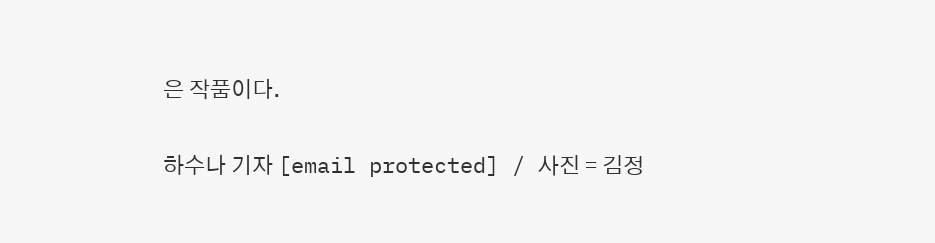은 작품이다.

하수나 기자 [email protected] / 사진 = 김정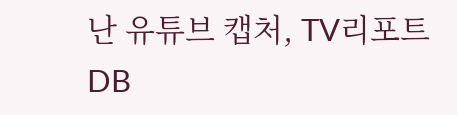난 유튜브 캡처, TV리포트 DB